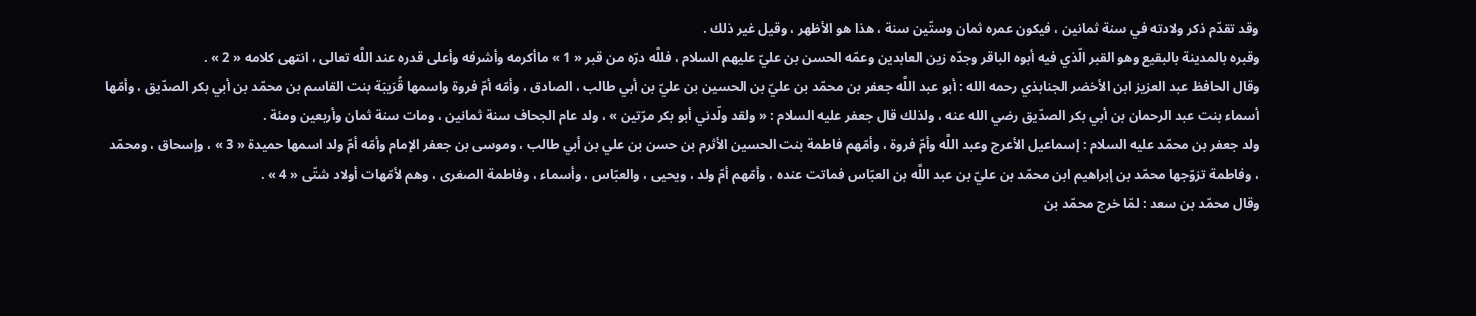وقد تقدّم ذكر ولادته في سنة ثمانين ، فيكون عمره ثمان وستّين سنة ، هذا هو الأظهر ، وقيل غير ذلك .
وقبره بالمدينة بالبقيع وهو القبر الّذي فيه أبوه الباقر وجدّه زين العابدين وعمّه الحسن بن عليّ عليهم السلام ، فللَّه درّه من قبر « 1 » ماأكرمه وأشرفه وأعلى قدره عند اللَّه تعالى ، انتهى كلامه « 2 » .
وقال الحافظ عبد العزيز ابن الأخضر الجنابذي رحمه الله : أبو عبد اللَّه جعفر بن محمّد بن عليّ بن الحسين بن عليّ بن أبي طالب ، الصادق ، وأمّه أمّ فروة واسمها قُرَيبَة بنت القاسم بن محمّد بن أبي بكر الصدّيق ، وأمّها أسماء بنت عبد الرحمان بن أبي بكر الصدّيق رضي الله عنه ، ولذلك قال جعفر عليه السلام : « ولقد ولّدني أبو بكر مرّتين » ، ولد عام الجحاف سنة ثمانين ، ومات سنة ثمان وأربعين ومئة .
ولد جعفر بن محمّد عليه السلام : إسماعيل الأعرج وعبد اللَّه وأمّ فروة ، وأمّهم فاطمة بنت الحسين الأثرم بن حسن بن علي بن أبي طالب ، وموسى بن جعفر الإمام وأمّه أمّ ولد اسمها حميدة « 3 » ، وإسحاق ، ومحمّد ، وفاطمة تزوّجها محمّد بن إبراهيم ابن محمّد بن عليّ بن عبد اللَّه بن العبّاس فماتت عنده ، وأمّهم أمّ ولد ، ويحيى ، والعبّاس ، وأسماء ، وفاطمة الصغرى ، وهم لأمّهات أولاد شتّى « 4 » .
وقال محمّد بن سعد : لمّا خرج محمّد بن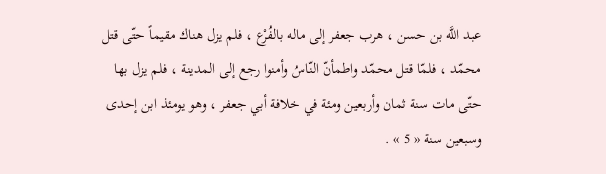عبد اللَّه بن حسن ، هرب جعفر إلى ماله بالفُرْع ، فلم يزل هناك مقيماً حتّى قتل محمّد ، فلمّا قتل محمّد واطمأنّ النّاسُ وأمنوا رجع إلى المدينة ، فلم يزل بها حتّى مات سنة ثمان وأربعين ومئة في خلافة أبي جعفر ، وهو يومئذ ابن إحدى وسبعين سنة « 5 » .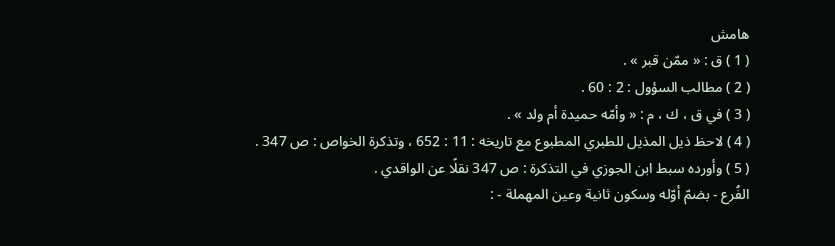هامش
( 1 ) ق : « ممّن قبر » .
( 2 ) مطالب السؤول : 2 : 60 .
( 3 ) في ق ، ك ، م : « وأمّه حميدة أم ولد » .
( 4 ) لاحظ ذيل المذيل للطبري المطبوع مع تاريخه : 11 : 652 ، وتذكرة الخواص : ص 347 .
( 5 ) وأورده سبط ابن الجوزي في التذكرة : ص 347 نقلًا عن الواقدي .
الفُرع - بضمّ أوّله وسكون ثانية وعين المهملة - :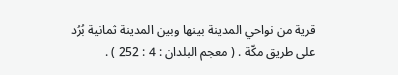قرية من نواحي المدينة بينها وبين المدينة ثمانية بُرُد على طريق مكّة . ( معجم البلدان : 4 : 252 ) .